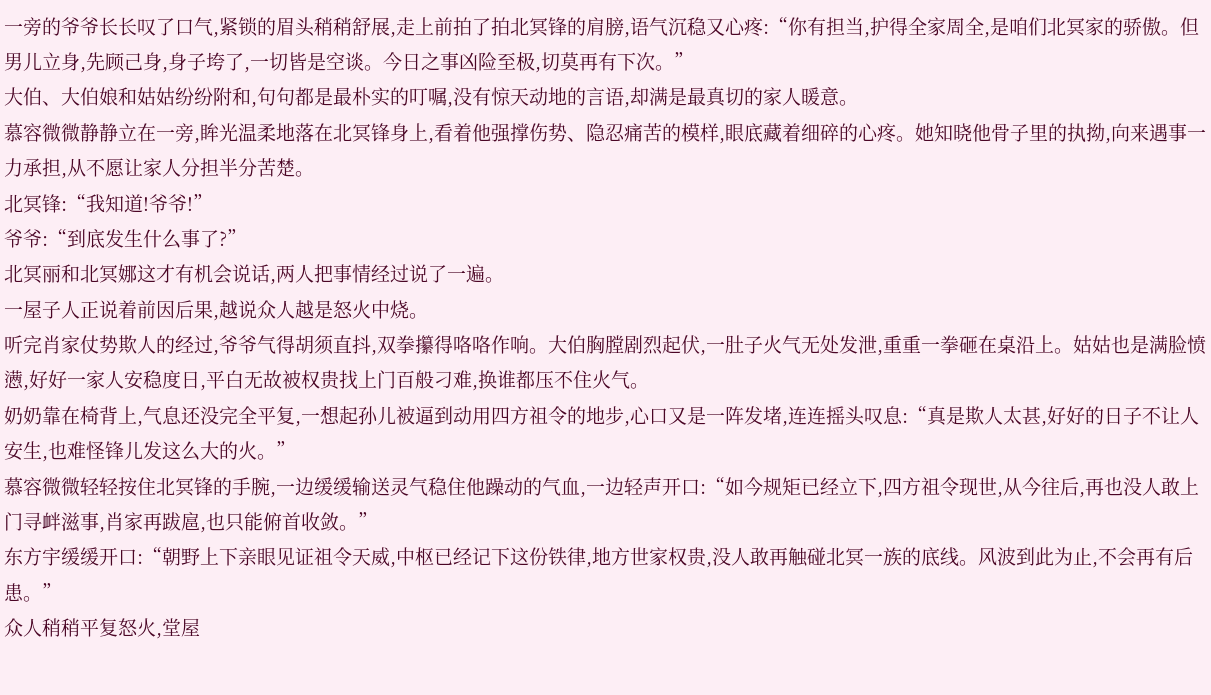一旁的爷爷长长叹了口气,紧锁的眉头稍稍舒展,走上前拍了拍北冥锋的肩膀,语气沉稳又心疼:“你有担当,护得全家周全,是咱们北冥家的骄傲。但男儿立身,先顾己身,身子垮了,一切皆是空谈。今日之事凶险至极,切莫再有下次。”
大伯、大伯娘和姑姑纷纷附和,句句都是最朴实的叮嘱,没有惊天动地的言语,却满是最真切的家人暖意。
慕容微微静静立在一旁,眸光温柔地落在北冥锋身上,看着他强撑伤势、隐忍痛苦的模样,眼底藏着细碎的心疼。她知晓他骨子里的执拗,向来遇事一力承担,从不愿让家人分担半分苦楚。
北冥锋:“我知道!爷爷!”
爷爷:“到底发生什么事了?”
北冥丽和北冥娜这才有机会说话,两人把事情经过说了一遍。
一屋子人正说着前因后果,越说众人越是怒火中烧。
听完肖家仗势欺人的经过,爷爷气得胡须直抖,双拳攥得咯咯作响。大伯胸膛剧烈起伏,一肚子火气无处发泄,重重一拳砸在桌沿上。姑姑也是满脸愤懑,好好一家人安稳度日,平白无故被权贵找上门百般刁难,换谁都压不住火气。
奶奶靠在椅背上,气息还没完全平复,一想起孙儿被逼到动用四方祖令的地步,心口又是一阵发堵,连连摇头叹息:“真是欺人太甚,好好的日子不让人安生,也难怪锋儿发这么大的火。”
慕容微微轻轻按住北冥锋的手腕,一边缓缓输送灵气稳住他躁动的气血,一边轻声开口:“如今规矩已经立下,四方祖令现世,从今往后,再也没人敢上门寻衅滋事,肖家再跋扈,也只能俯首收敛。”
东方宇缓缓开口:“朝野上下亲眼见证祖令天威,中枢已经记下这份铁律,地方世家权贵,没人敢再触碰北冥一族的底线。风波到此为止,不会再有后患。”
众人稍稍平复怒火,堂屋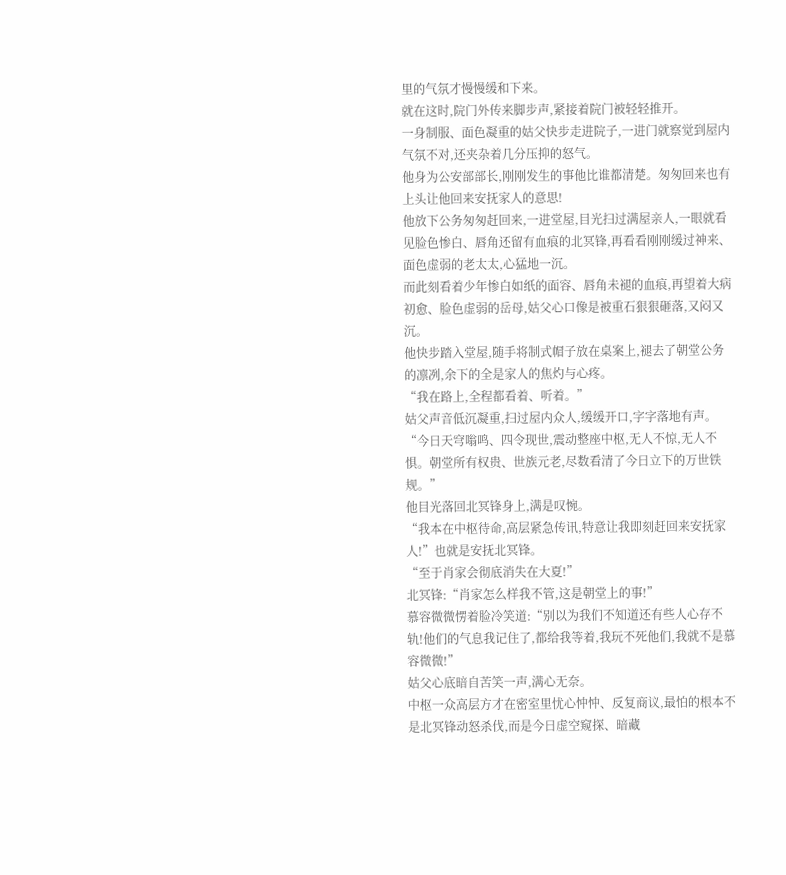里的气氛才慢慢缓和下来。
就在这时,院门外传来脚步声,紧接着院门被轻轻推开。
一身制服、面色凝重的姑父快步走进院子,一进门就察觉到屋内气氛不对,还夹杂着几分压抑的怒气。
他身为公安部部长,刚刚发生的事他比谁都清楚。匆匆回来也有上头让他回来安抚家人的意思!
他放下公务匆匆赶回来,一进堂屋,目光扫过满屋亲人,一眼就看见脸色惨白、唇角还留有血痕的北冥锋,再看看刚刚缓过神来、面色虚弱的老太太,心猛地一沉。
而此刻看着少年惨白如纸的面容、唇角未褪的血痕,再望着大病初愈、脸色虚弱的岳母,姑父心口像是被重石狠狠砸落,又闷又沉。
他快步踏入堂屋,随手将制式帽子放在桌案上,褪去了朝堂公务的凛冽,余下的全是家人的焦灼与心疼。
“我在路上,全程都看着、听着。”
姑父声音低沉凝重,扫过屋内众人,缓缓开口,字字落地有声。
“今日天穹嗡鸣、四令现世,震动整座中枢,无人不惊,无人不惧。朝堂所有权贵、世族元老,尽数看清了今日立下的万世铁规。”
他目光落回北冥锋身上,满是叹惋。
“我本在中枢待命,高层紧急传讯,特意让我即刻赶回来安抚家人!”也就是安抚北冥锋。
“至于肖家会彻底消失在大夏!”
北冥锋:“肖家怎么样我不管,这是朝堂上的事!”
慕容微微愣着脸冷笑道:“别以为我们不知道还有些人心存不轨!他们的气息我记住了,都给我等着,我玩不死他们,我就不是慕容微微!”
姑父心底暗自苦笑一声,满心无奈。
中枢一众高层方才在密室里忧心忡忡、反复商议,最怕的根本不是北冥锋动怒杀伐,而是今日虚空窥探、暗藏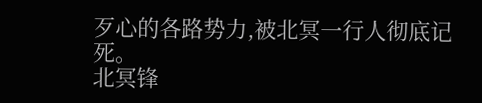歹心的各路势力,被北冥一行人彻底记死。
北冥锋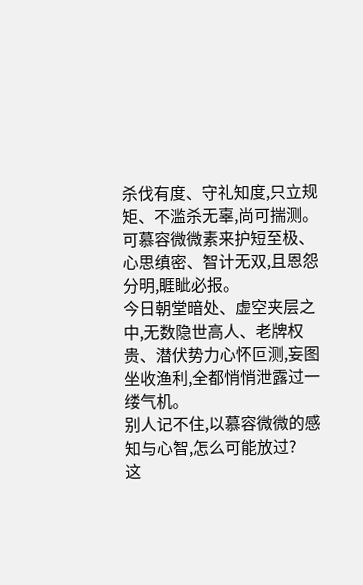杀伐有度、守礼知度,只立规矩、不滥杀无辜,尚可揣测。可慕容微微素来护短至极、心思缜密、智计无双,且恩怨分明,睚眦必报。
今日朝堂暗处、虚空夹层之中,无数隐世高人、老牌权贵、潜伏势力心怀叵测,妄图坐收渔利,全都悄悄泄露过一缕气机。
别人记不住,以慕容微微的感知与心智,怎么可能放过?
这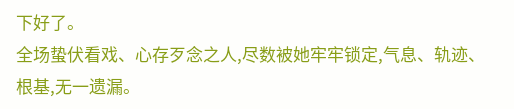下好了。
全场蛰伏看戏、心存歹念之人,尽数被她牢牢锁定,气息、轨迹、根基,无一遗漏。